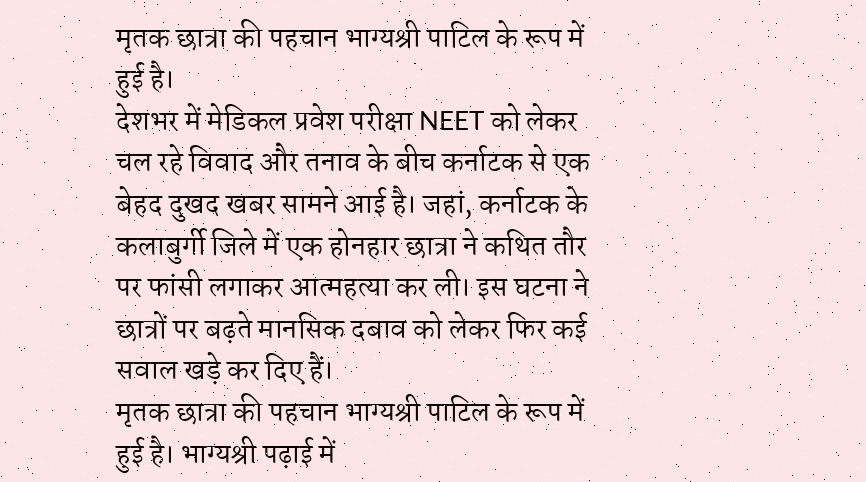मृतक छात्रा की पहचान भाग्यश्री पाटिल के रूप में हुई है।
देशभर में मेडिकल प्रवेश परीक्षा NEET को लेकर चल रहे विवाद और तनाव के बीच कर्नाटक से एक बेहद दुखद खबर सामने आई है। जहां, कर्नाटक के कलाबुर्गी जिले में एक होनहार छात्रा ने कथित तौर पर फांसी लगाकर आत्महत्या कर ली। इस घटना ने छात्रों पर बढ़ते मानसिक दबाव को लेकर फिर कई सवाल खड़े कर दिए हैं।
मृतक छात्रा की पहचान भाग्यश्री पाटिल के रूप में हुई है। भाग्यश्री पढ़ाई में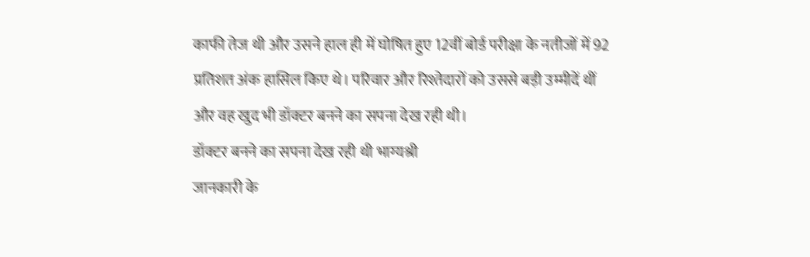काफी तेज थी और उसने हाल ही में घोषित हुए 12वीं बोर्ड परीक्षा के नतीजों में 92 प्रतिशत अंक हासिल किए थे। परिवार और रिश्तेदारों को उससे बड़ी उम्मीदें थीं और वह खुद भी डॉक्टर बनने का सपना देख रही थी।
डॉक्टर बनने का सपना देख रही थी भाग्यश्री
जानकारी के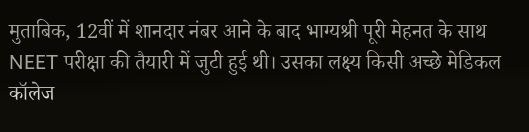मुताबिक, 12वीं में शानदार नंबर आने के बाद भाग्यश्री पूरी मेहनत के साथ NEET परीक्षा की तैयारी में जुटी हुई थी। उसका लक्ष्य किसी अच्छे मेडिकल कॉलेज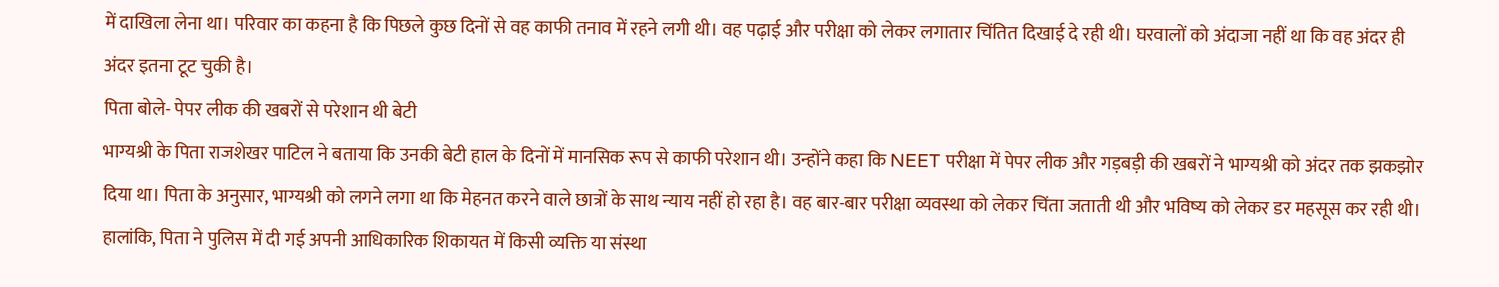में दाखिला लेना था। परिवार का कहना है कि पिछले कुछ दिनों से वह काफी तनाव में रहने लगी थी। वह पढ़ाई और परीक्षा को लेकर लगातार चिंतित दिखाई दे रही थी। घरवालों को अंदाजा नहीं था कि वह अंदर ही अंदर इतना टूट चुकी है।
पिता बोले- पेपर लीक की खबरों से परेशान थी बेटी
भाग्यश्री के पिता राजशेखर पाटिल ने बताया कि उनकी बेटी हाल के दिनों में मानसिक रूप से काफी परेशान थी। उन्होंने कहा कि NEET परीक्षा में पेपर लीक और गड़बड़ी की खबरों ने भाग्यश्री को अंदर तक झकझोर दिया था। पिता के अनुसार, भाग्यश्री को लगने लगा था कि मेहनत करने वाले छात्रों के साथ न्याय नहीं हो रहा है। वह बार-बार परीक्षा व्यवस्था को लेकर चिंता जताती थी और भविष्य को लेकर डर महसूस कर रही थी।
हालांकि, पिता ने पुलिस में दी गई अपनी आधिकारिक शिकायत में किसी व्यक्ति या संस्था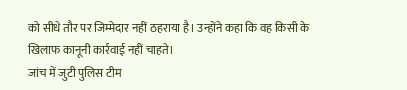को सीधे तौर पर जिम्मेदार नहीं ठहराया है। उन्होंने कहा कि वह किसी के खिलाफ कानूनी कार्रवाई नहीं चाहते।
जांच में जुटी पुलिस टीम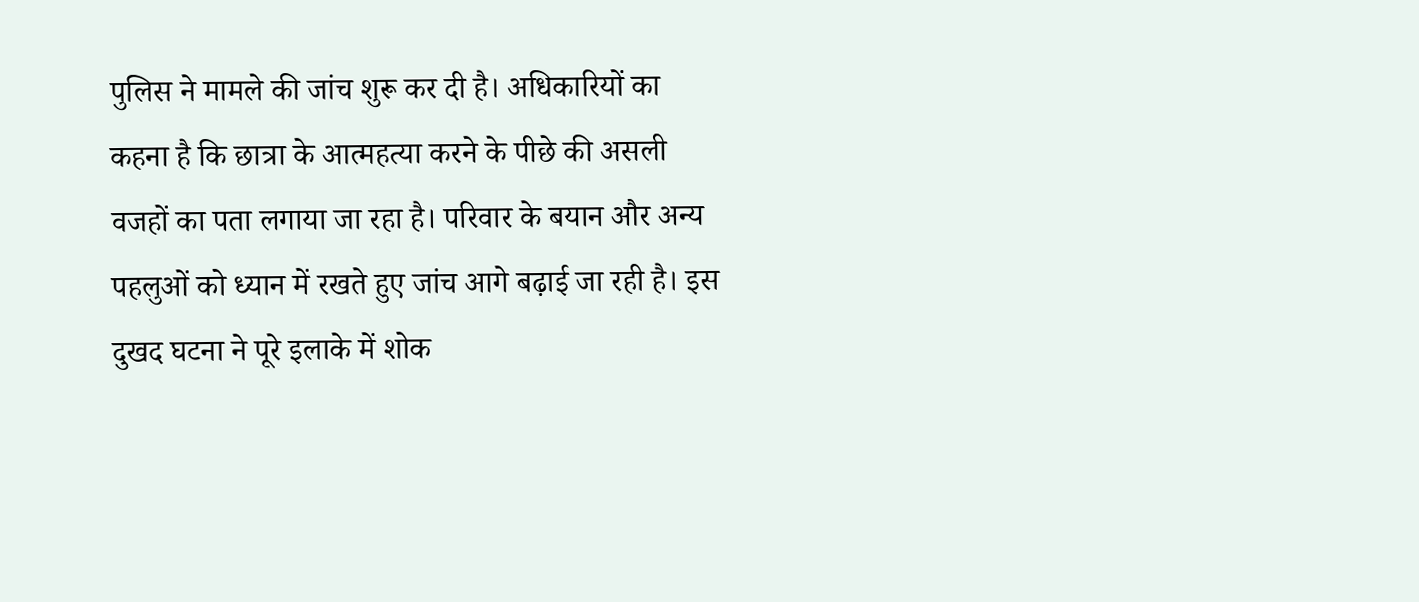पुलिस ने मामले की जांच शुरू कर दी है। अधिकारियों का कहना है कि छात्रा के आत्महत्या करने के पीछे की असली वजहों का पता लगाया जा रहा है। परिवार के बयान और अन्य पहलुओं को ध्यान में रखते हुए जांच आगे बढ़ाई जा रही है। इस दुखद घटना ने पूरे इलाके में शोक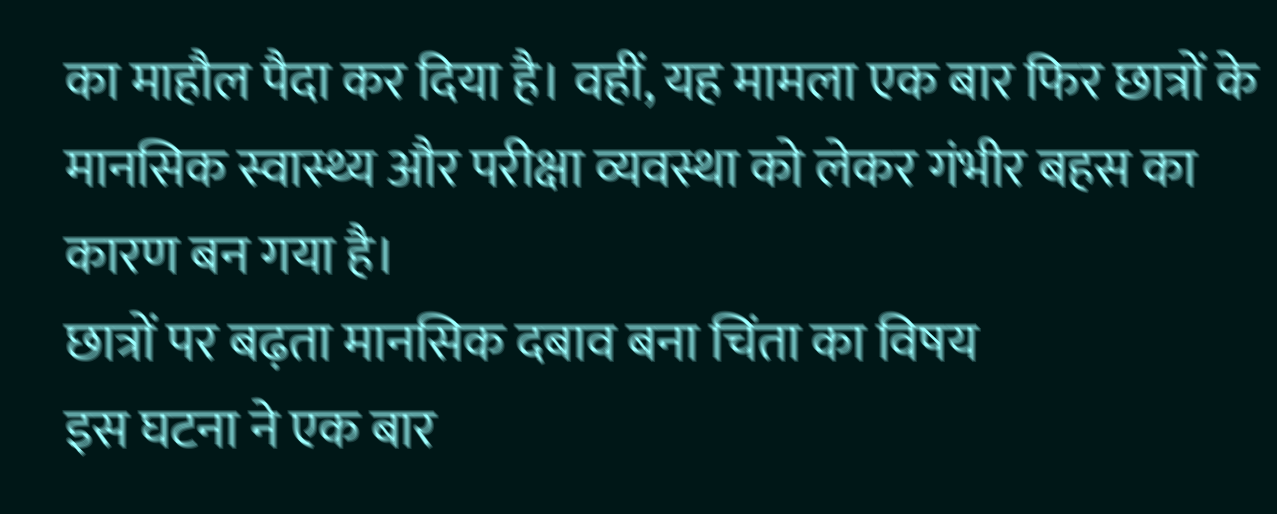का माहौल पैदा कर दिया है। वहीं, यह मामला एक बार फिर छात्रों के मानसिक स्वास्थ्य और परीक्षा व्यवस्था को लेकर गंभीर बहस का कारण बन गया है।
छात्रों पर बढ़ता मानसिक दबाव बना चिंता का विषय
इस घटना ने एक बार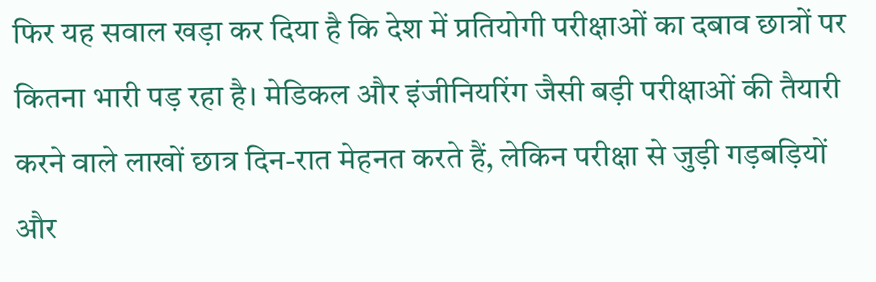फिर यह सवाल खड़ा कर दिया है कि देश में प्रतियोगी परीक्षाओं का दबाव छात्रों पर कितना भारी पड़ रहा है। मेडिकल और इंजीनियरिंग जैसी बड़ी परीक्षाओं की तैयारी करने वाले लाखों छात्र दिन-रात मेहनत करते हैं, लेकिन परीक्षा से जुड़ी गड़बड़ियों और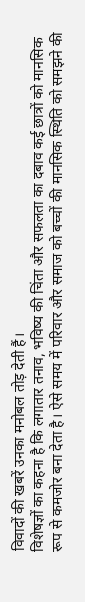विवादों की खबरें उनका मनोबल तोड़ देती हैं।
विशेषज्ञों का कहना है कि लगातार तनाव, भविष्य की चिंता और सफलता का दबाव कई छात्रों को मानसिक रूप से कमजोर बना देता है। ऐसे समय में परिवार और समाज को बच्चों की मानसिक स्थिति को समझने की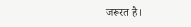जरूरत है।